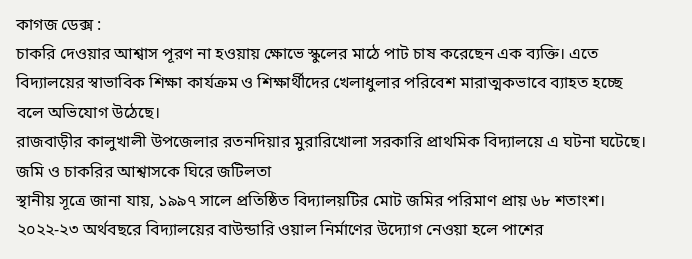কাগজ ডেক্স :
চাকরি দেওয়ার আশ্বাস পূরণ না হওয়ায় ক্ষোভে স্কুলের মাঠে পাট চাষ করেছেন এক ব্যক্তি। এতে বিদ্যালয়ের স্বাভাবিক শিক্ষা কার্যক্রম ও শিক্ষার্থীদের খেলাধুলার পরিবেশ মারাত্মকভাবে ব্যাহত হচ্ছে বলে অভিযোগ উঠেছে।
রাজবাড়ীর কালুখালী উপজেলার রতনদিয়ার মুরারিখোলা সরকারি প্রাথমিক বিদ্যালয়ে এ ঘটনা ঘটেছে।
জমি ও চাকরির আশ্বাসকে ঘিরে জটিলতা
স্থানীয় সূত্রে জানা যায়, ১৯৯৭ সালে প্রতিষ্ঠিত বিদ্যালয়টির মোট জমির পরিমাণ প্রায় ৬৮ শতাংশ। ২০২২-২৩ অর্থবছরে বিদ্যালয়ের বাউন্ডারি ওয়াল নির্মাণের উদ্যোগ নেওয়া হলে পাশের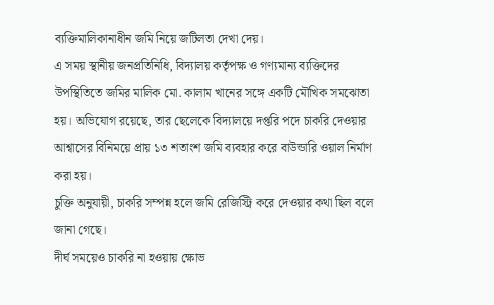ব্যক্তিমালিকানাধীন জমি নিয়ে জটিলতা দেখা দেয়।
এ সময় স্থানীয় জনপ্রতিনিধি, বিদ্যালয় কর্তৃপক্ষ ও গণ্যমান্য ব্যক্তিদের উপস্থিতিতে জমির মালিক মো. কালাম খানের সঙ্গে একটি মৌখিক সমঝোতা হয়। অভিযোগ রয়েছে, তার ছেলেকে বিদ্যালয়ে দপ্তরি পদে চাকরি দেওয়ার আশ্বাসের বিনিময়ে প্রায় ১৩ শতাংশ জমি ব্যবহার করে বাউন্ডারি ওয়াল নির্মাণ করা হয়।
চুক্তি অনুযায়ী, চাকরি সম্পন্ন হলে জমি রেজিস্ট্রি করে দেওয়ার কথা ছিল বলে জানা গেছে।
দীর্ঘ সময়েও চাকরি না হওয়ায় ক্ষোভ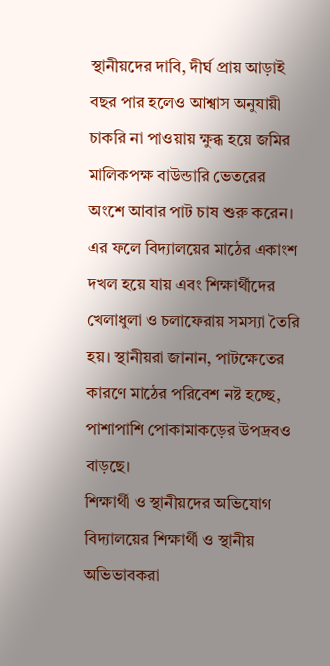স্থানীয়দের দাবি, দীর্ঘ প্রায় আড়াই বছর পার হলেও আশ্বাস অনুযায়ী চাকরি না পাওয়ায় ক্ষুব্ধ হয়ে জমির মালিকপক্ষ বাউন্ডারি ভেতরের অংশে আবার পাট চাষ শুরু করেন।
এর ফলে বিদ্যালয়ের মাঠের একাংশ দখল হয়ে যায় এবং শিক্ষার্থীদের খেলাধুলা ও চলাফেরায় সমস্যা তৈরি হয়। স্থানীয়রা জানান, পাটক্ষেতের কারণে মাঠের পরিবেশ নষ্ট হচ্ছে, পাশাপাশি পোকামাকড়ের উপদ্রবও বাড়ছে।
শিক্ষার্থী ও স্থানীয়দের অভিযোগ
বিদ্যালয়ের শিক্ষার্থী ও স্থানীয় অভিভাবকরা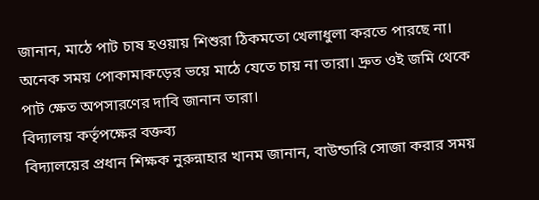জানান, মাঠে পাট চাষ হওয়ায় শিশুরা ঠিকমতো খেলাধুলা করতে পারছে না। অনেক সময় পোকামাকড়ের ভয়ে মাঠে যেতে চায় না তারা। দ্রুত ওই জমি থেকে পাট ক্ষেত অপসারণের দাবি জানান তারা।
বিদ্যালয় কর্তৃপক্ষের বক্তব্য
বিদ্যালয়ের প্রধান শিক্ষক নুরুন্নাহার খানম জানান, বাউন্ডারি সোজা করার সময়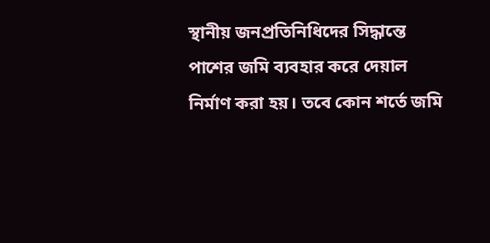স্থানীয় জনপ্রতিনিধিদের সিদ্ধান্তে পাশের জমি ব্যবহার করে দেয়াল নির্মাণ করা হয়। তবে কোন শর্তে জমি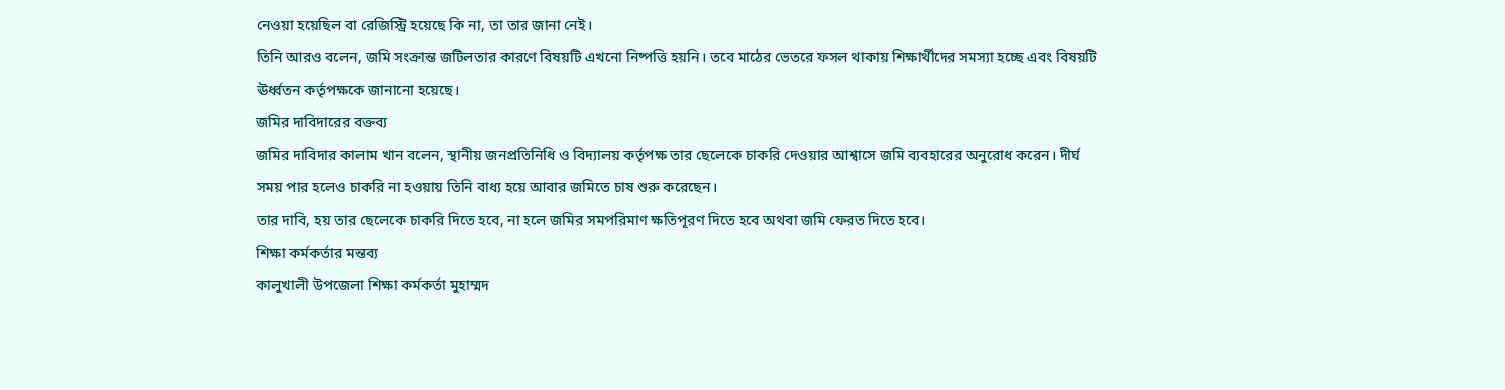নেওয়া হয়েছিল বা রেজিস্ট্রি হয়েছে কি না, তা তার জানা নেই।
তিনি আরও বলেন, জমি সংক্রান্ত জটিলতার কারণে বিষয়টি এখনো নিষ্পত্তি হয়নি। তবে মাঠের ভেতরে ফসল থাকায় শিক্ষার্থীদের সমস্যা হচ্ছে এবং বিষয়টি ঊর্ধ্বতন কর্তৃপক্ষকে জানানো হয়েছে।
জমির দাবিদারের বক্তব্য
জমির দাবিদার কালাম খান বলেন, স্থানীয় জনপ্রতিনিধি ও বিদ্যালয় কর্তৃপক্ষ তার ছেলেকে চাকরি দেওয়ার আশ্বাসে জমি ব্যবহারের অনুরোধ করেন। দীর্ঘ সময় পার হলেও চাকরি না হওয়ায় তিনি বাধ্য হয়ে আবার জমিতে চাষ শুরু করেছেন।
তার দাবি, হয় তার ছেলেকে চাকরি দিতে হবে, না হলে জমির সমপরিমাণ ক্ষতিপূরণ দিতে হবে অথবা জমি ফেরত দিতে হবে।
শিক্ষা কর্মকর্তার মন্তব্য
কালুখালী উপজেলা শিক্ষা কর্মকর্তা মুহাম্মদ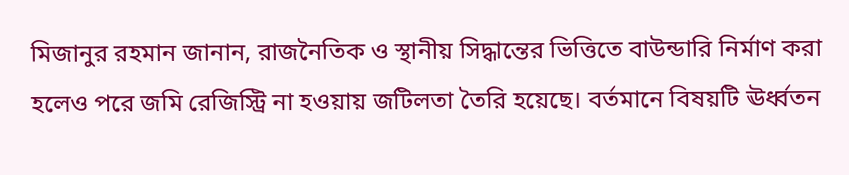মিজানুর রহমান জানান, রাজনৈতিক ও স্থানীয় সিদ্ধান্তের ভিত্তিতে বাউন্ডারি নির্মাণ করা হলেও পরে জমি রেজিস্ট্রি না হওয়ায় জটিলতা তৈরি হয়েছে। বর্তমানে বিষয়টি ঊর্ধ্বতন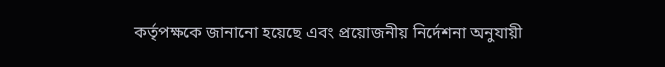কর্তৃপক্ষকে জানানো হয়েছে এবং প্রয়োজনীয় নির্দেশনা অনুযায়ী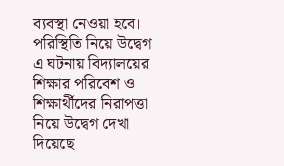ব্যবস্থা নেওয়া হবে।
পরিস্থিতি নিয়ে উদ্বেগ
এ ঘটনায় বিদ্যালয়ের শিক্ষার পরিবেশ ও শিক্ষার্থীদের নিরাপত্তা নিয়ে উদ্বেগ দেখা দিয়েছে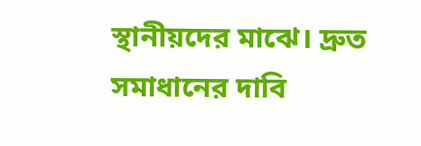স্থানীয়দের মাঝে। দ্রুত সমাধানের দাবি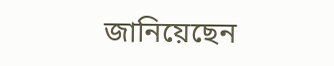জানিয়েছেন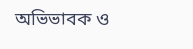অভিভাবক ও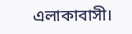এলাকাবাসী।